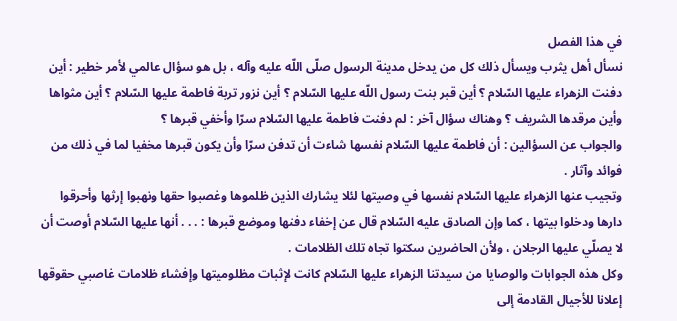في هذا الفصل
نسأل أهل يثرب ويسأل ذلك كل من يدخل مدينة الرسول صلّى اللّه عليه وآله ، بل هو سؤال عالمي لأمر خطير : أين دفنت الزهراء عليها السّلام ؟ أين قبر بنت رسول اللّه عليها السّلام ؟ أين نزور تربة فاطمة عليها السّلام ؟ أين مثواها وأين مرقدها الشريف ؟ وهناك سؤال آخر : لم دفنت فاطمة عليها السّلام سرّا وأخفي قبرها ؟
والجواب عن السؤالين : أن فاطمة عليها السّلام نفسها شاءت أن تدفن سرّا وأن يكون قبرها مخفيا لما في ذلك من فوائد وآثار .
وتجيب عنها الزهراء عليها السّلام نفسها في وصيتها لئلا يشارك الذين ظلموها وغصبوا حقها ونهبوا إرثها وأحرقوا دارها ودخلوا بيتها ، كما وإن الصادق عليه السّلام قال عن إخفاء دفنها وموضع قبرها : . . . أنها عليها السّلام أوصت أن لا يصلّي عليها الرجلان ، ولأن الحاضرين سكتوا تجاه تلك الظلامات .
وكل هذه الجوابات والوصايا من سيدتنا الزهراء عليها السّلام كانت لإثبات مظلوميتها وإفشاء ظلامات غاصبي حقوقها إعلانا للأجيال القادمة إلى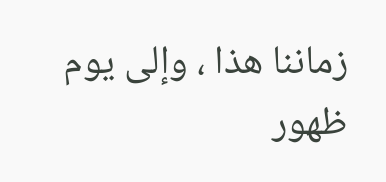زماننا هذا ، وإلى يوم ظهور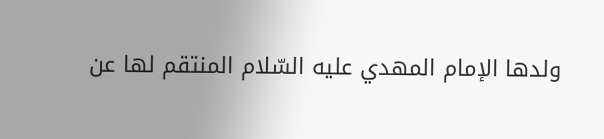ولدها الإمام المهدي عليه السّلام المنتقم لها عن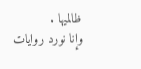ظالميها .
وإنا نورد روايات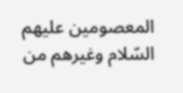المعصومين عليهم السّلام وغيرهم من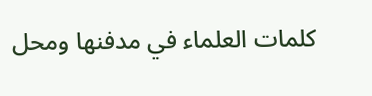كلمات العلماء في مدفنها ومحل